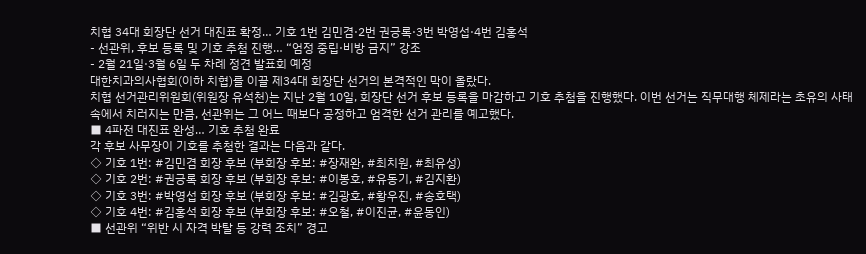치협 34대 회장단 선거 대진표 확정… 기호 1번 김민겸·2번 권긍록·3번 박영섭·4번 김홍석
- 선관위, 후보 등록 및 기호 추첨 진행… “엄정 중립·비방 금지” 강조
- 2월 21일·3월 6일 두 차례 정견 발표회 예정
대한치과의사협회(이하 치협)를 이끌 제34대 회장단 선거의 본격적인 막이 올랐다.
치협 선거관리위원회(위원장 유석천)는 지난 2월 10일, 회장단 선거 후보 등록을 마감하고 기호 추첨을 진행했다. 이번 선거는 직무대행 체제라는 초유의 사태 속에서 치러지는 만큼, 선관위는 그 어느 때보다 공정하고 엄격한 선거 관리를 예고했다.
■ 4파전 대진표 완성… 기호 추첨 완료
각 후보 사무장이 기호를 추첨한 결과는 다음과 같다.
◇ 기호 1번: #김민겸 회장 후보 (부회장 후보: #장재완, #최치원, #최유성)
◇ 기호 2번: #권긍록 회장 후보 (부회장 후보: #이봉호, #유동기, #김지환)
◇ 기호 3번: #박영섭 회장 후보 (부회장 후보: #김광호, #황우진, #송호택)
◇ 기호 4번: #김홍석 회장 후보 (부회장 후보: #오철, #이진균, #윤동인)
■ 선관위 “위반 시 자격 박탈 등 강력 조치” 경고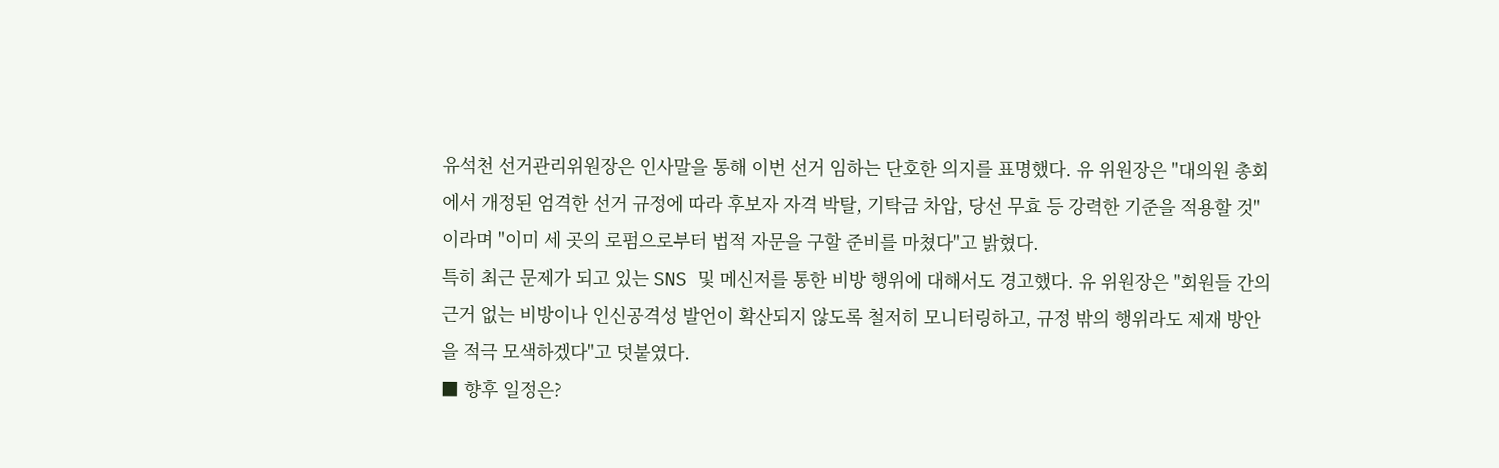유석천 선거관리위원장은 인사말을 통해 이번 선거 임하는 단호한 의지를 표명했다. 유 위원장은 "대의원 총회에서 개정된 엄격한 선거 규정에 따라 후보자 자격 박탈, 기탁금 차압, 당선 무효 등 강력한 기준을 적용할 것"이라며 "이미 세 곳의 로펌으로부터 법적 자문을 구할 준비를 마쳤다"고 밝혔다.
특히 최근 문제가 되고 있는 SNS 및 메신저를 통한 비방 행위에 대해서도 경고했다. 유 위원장은 "회원들 간의 근거 없는 비방이나 인신공격성 발언이 확산되지 않도록 철저히 모니터링하고, 규정 밖의 행위라도 제재 방안을 적극 모색하겠다"고 덧붙였다.
■ 향후 일정은?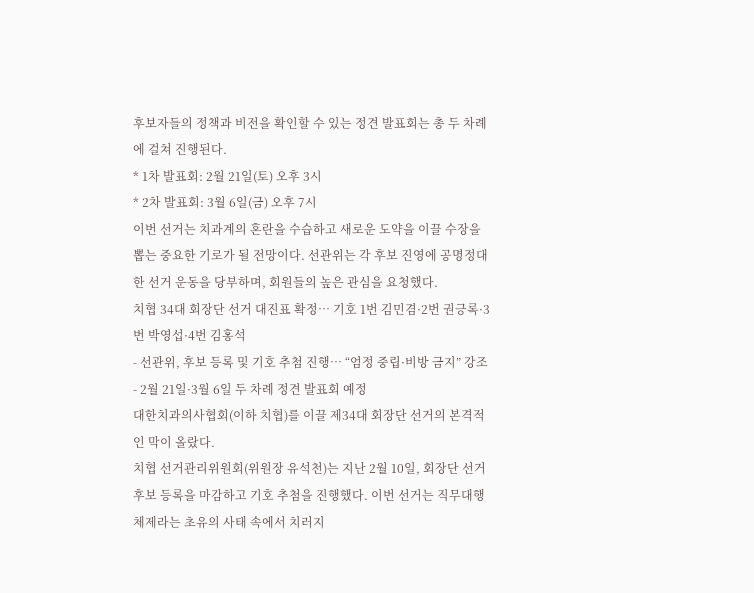후보자들의 정책과 비전을 확인할 수 있는 정견 발표회는 총 두 차례에 걸쳐 진행된다.
* 1차 발표회: 2월 21일(토) 오후 3시
* 2차 발표회: 3월 6일(금) 오후 7시
이번 선거는 치과계의 혼란을 수습하고 새로운 도약을 이끌 수장을 뽑는 중요한 기로가 될 전망이다. 선관위는 각 후보 진영에 공명정대한 선거 운동을 당부하며, 회원들의 높은 관심을 요청했다.
치협 34대 회장단 선거 대진표 확정… 기호 1번 김민겸·2번 권긍록·3번 박영섭·4번 김홍석
- 선관위, 후보 등록 및 기호 추첨 진행… “엄정 중립·비방 금지” 강조
- 2월 21일·3월 6일 두 차례 정견 발표회 예정
대한치과의사협회(이하 치협)를 이끌 제34대 회장단 선거의 본격적인 막이 올랐다.
치협 선거관리위원회(위원장 유석천)는 지난 2월 10일, 회장단 선거 후보 등록을 마감하고 기호 추첨을 진행했다. 이번 선거는 직무대행 체제라는 초유의 사태 속에서 치러지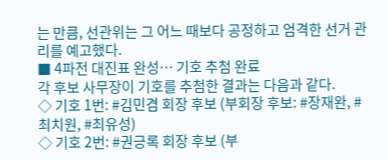는 만큼, 선관위는 그 어느 때보다 공정하고 엄격한 선거 관리를 예고했다.
■ 4파전 대진표 완성… 기호 추첨 완료
각 후보 사무장이 기호를 추첨한 결과는 다음과 같다.
◇ 기호 1번: #김민겸 회장 후보 (부회장 후보: #장재완, #최치원, #최유성)
◇ 기호 2번: #권긍록 회장 후보 (부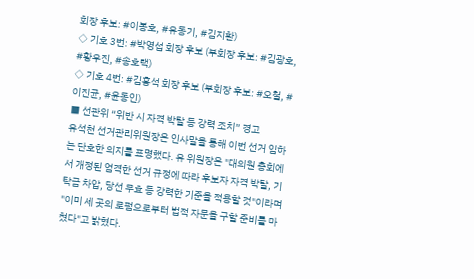회장 후보: #이봉호, #유동기, #김지환)
◇ 기호 3번: #박영섭 회장 후보 (부회장 후보: #김광호, #황우진, #송호택)
◇ 기호 4번: #김홍석 회장 후보 (부회장 후보: #오철, #이진균, #윤동인)
■ 선관위 “위반 시 자격 박탈 등 강력 조치” 경고
유석천 선거관리위원장은 인사말을 통해 이번 선거 임하는 단호한 의지를 표명했다. 유 위원장은 "대의원 총회에서 개정된 엄격한 선거 규정에 따라 후보자 자격 박탈, 기탁금 차압, 당선 무효 등 강력한 기준을 적용할 것"이라며 "이미 세 곳의 로펌으로부터 법적 자문을 구할 준비를 마쳤다"고 밝혔다.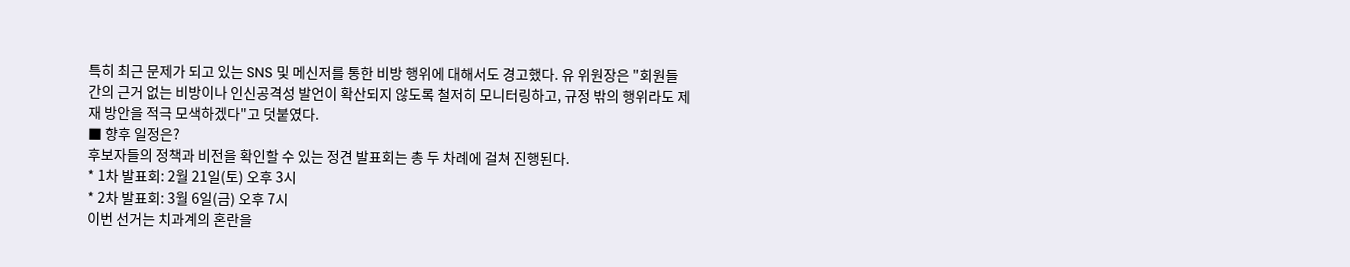특히 최근 문제가 되고 있는 SNS 및 메신저를 통한 비방 행위에 대해서도 경고했다. 유 위원장은 "회원들 간의 근거 없는 비방이나 인신공격성 발언이 확산되지 않도록 철저히 모니터링하고, 규정 밖의 행위라도 제재 방안을 적극 모색하겠다"고 덧붙였다.
■ 향후 일정은?
후보자들의 정책과 비전을 확인할 수 있는 정견 발표회는 총 두 차례에 걸쳐 진행된다.
* 1차 발표회: 2월 21일(토) 오후 3시
* 2차 발표회: 3월 6일(금) 오후 7시
이번 선거는 치과계의 혼란을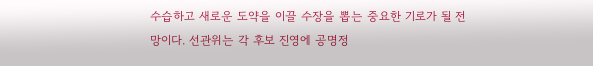수습하고 새로운 도약을 이끌 수장을 뽑는 중요한 기로가 될 전망이다. 선관위는 각 후보 진영에 공명정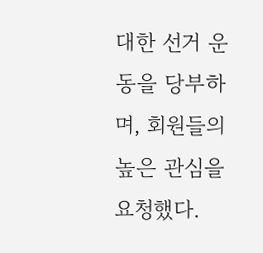대한 선거 운동을 당부하며, 회원들의 높은 관심을 요청했다.